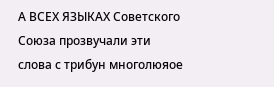А ВСЕХ ЯЗЫКАХ Советского Союза прозвучали эти слова с трибун многолюяое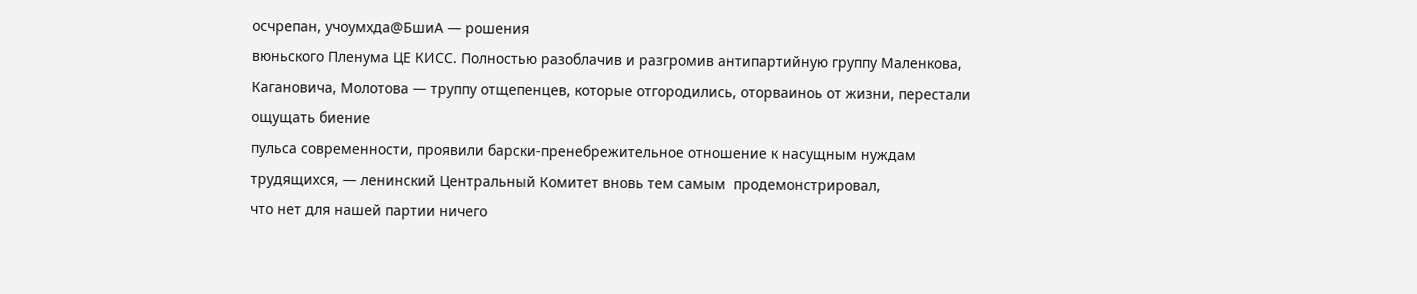осчрепан, учоумхда@БшиА — рошения
вюньского Пленума ЦЕ КИСС. Полностью разоблачив и разгромив антипартийную группу Маленкова, Кагановича, Молотова — труппу отщепенцев, которые отгородились, оторваиноь от жизни, перестали ощущать биение
пульса современности, проявили барски-пренебрежительное отношение к насущным нуждам
трудящихся, — ленинский Центральный Комитет вновь тем самым  продемонстрировал,
что нет для нашей партии ничего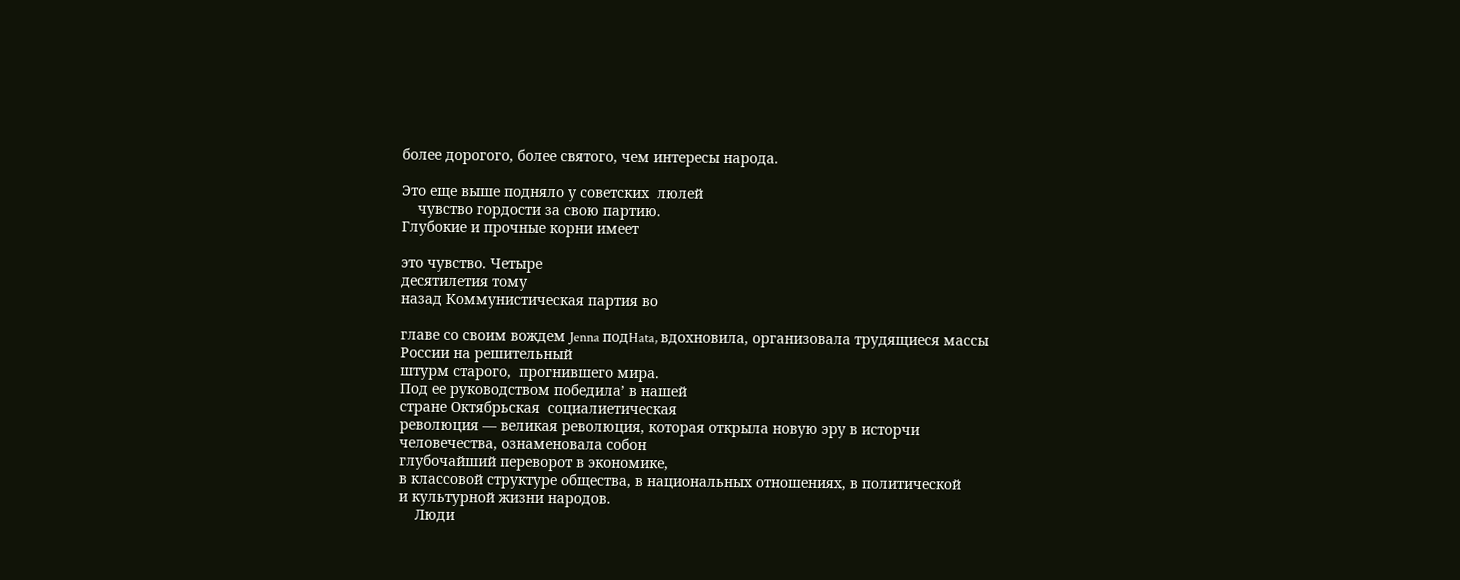более дорогого, более святого, чем интересы народа.

Это еще выше подняло у советских  люлей
    чувство гордости за свою партию.
Глубокие и прочные корни имеет

это чувство. Четыре
десятилетия тому
назад Коммунистическая партия во

главе со своим вождем Jenna подHata, вдохновила, организовала трудящиеся массы России на решительный
штурм старого,  прогнившего мира.
Под ее руководством победила’ в нашей
стране Октябрьская  социалиетическая
революция — великая революция, которая открыла новую эру в исторчи человечества, ознаменовала собон
глубочайший переворот в экономике,
в классовой структуре общества, в национальных отношениях, в политической
и культурной жизни народов.
    Люди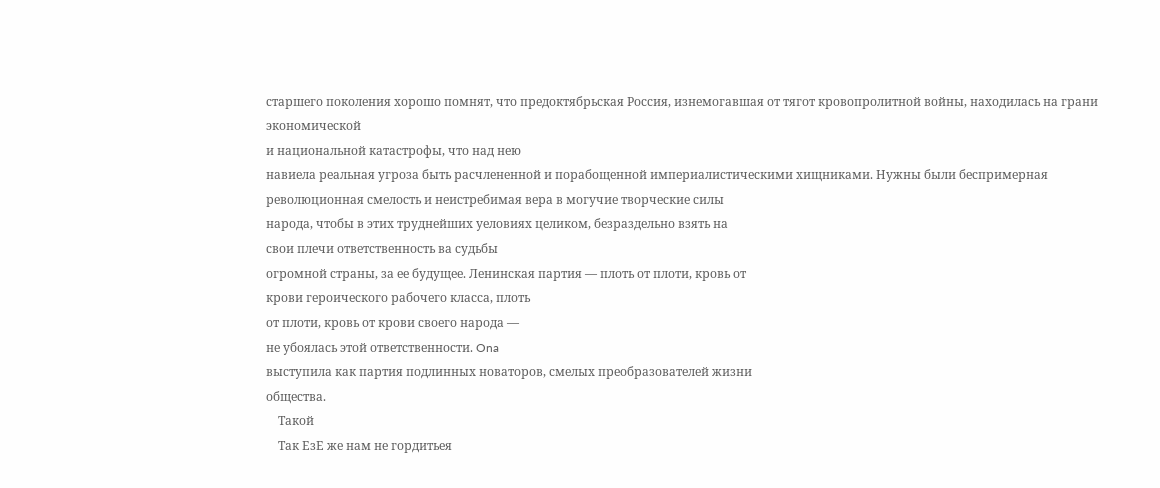старшего поколения хорошо помнят, что предоктябрьская Россия, изнемогавшая от тягот кровопролитной войны, находилась на грани экономической
и национальной катастрофы, что над нею
навиела реальная угроза быть расчлененной и порабощенной империалистическими хищниками. Нужны были беспримерная революционная смелость и неистребимая вера в могучие творческие силы
народа, чтобы в этих труднейших уеловиях целиком, безраздельно взять на
свои плечи ответственность ва судьбы
огромной страны, за ее будущее. Ленинская партия — плоть от плоти, кровь от
крови героического рабочего класса, плоть
от плоти, кровь от крови своего народа —
не убоялась этой ответственности. Ona
выступила как партия подлинных новаторов, смелых преобразователей жизни
общества.
    Такой
    Так ЕзЕ же нам не гордитьея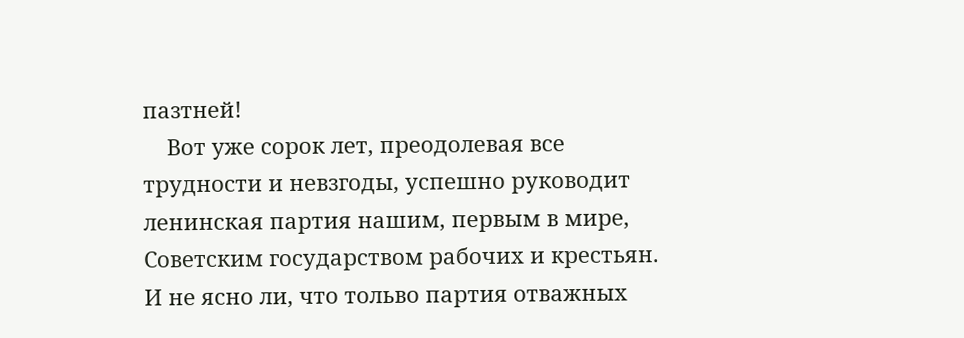пазтней!
    Вот уже сорок лет, преодолевая все
трудности и невзгоды, успешно руководит ленинская партия нашим, первым в мире, Советским государством рабочих и крестьян. И не ясно ли, что тольво партия отважных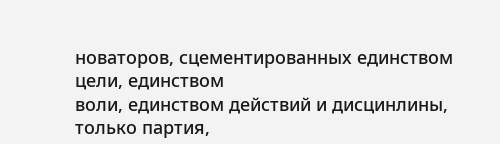новаторов, сцементированных единством цели, единством
воли, единством действий и дисцинлины,
только партия,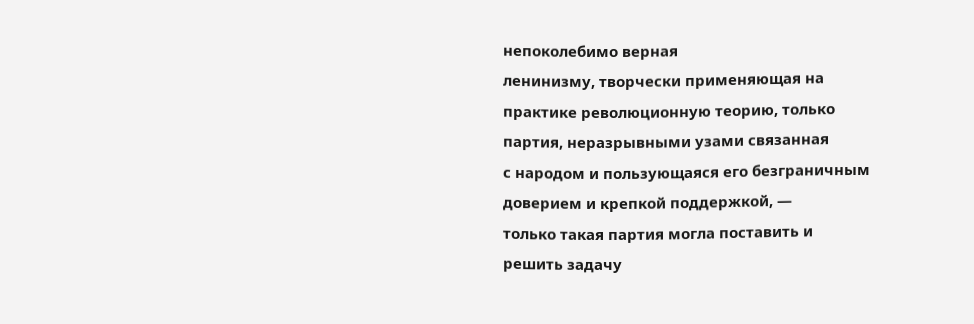непоколебимо верная
ленинизму, творчески применяющая на
практике революционную теорию, только
партия, неразрывными узами связанная
с народом и пользующаяся его безграничным доверием и крепкой поддержкой, —
только такая партия могла поставить и
решить задачу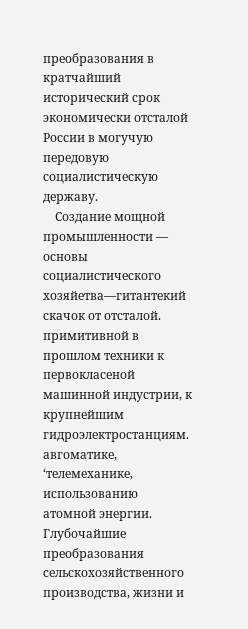преобразования в кратчайший исторический срок экономически отсталой России в могучую передовую
социалистическую державу.
    Создание мощной промышленности —
основы социалистического хозяйетва—гитантекий скачок от отсталой. примитивной в прошлом техники к первокласеной
машинной индустрии, к крупнейшим гидроэлектростанциям. авгоматике,  ‘телемеханике, использованию атомной энергии.
Глубочайшие преобразования  сельскохозяйственного производства, жизни и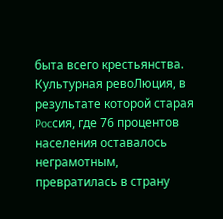быта всего крестьянства. Культурная ревоЛюция, в результате которой старая Pocсия, где 76 процентов населения оставалось неграмотным, превратилась в страну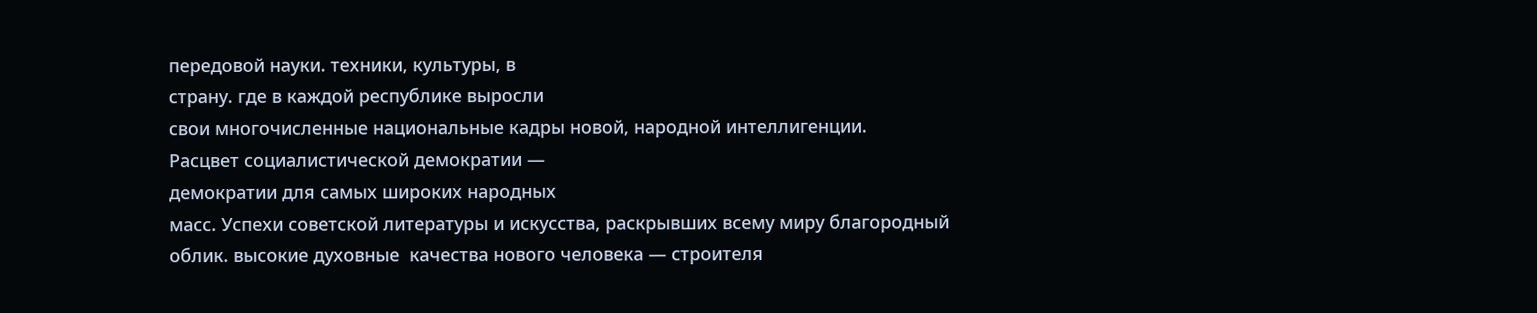передовой науки. техники, культуры, в
страну. где в каждой республике выросли
свои многочисленные национальные кадры новой, народной интеллигенции.
Расцвет социалистической демократии —
демократии для самых широких народных
масс. Успехи советской литературы и искусства, раскрывших всему миру благородный облик. высокие духовные  качества нового человека — строителя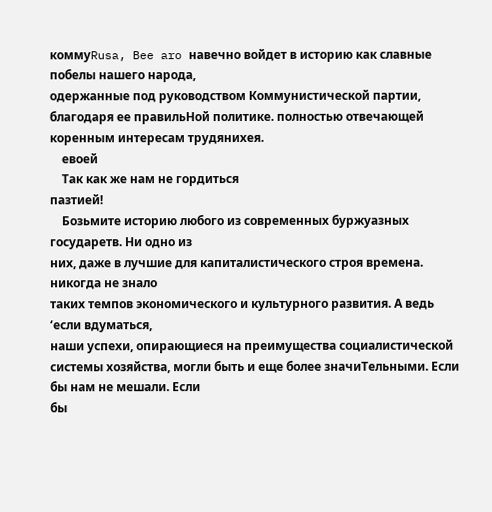коммуRusa, Bee aro навечно войдет в историю как славные побелы нашего народа,
одержанные под руководством Коммунистической партии, благодаря ее правильНой политике. полностью отвечающей коренным интересам трудянихея.
    евоей
    Так как же нам не гордиться
пазтией!
    Бозьмите историю любого из современных буржуазных государетв. Ни одно из
них, даже в лучшие для капиталистического строя времена. никогда не знало
таких темпов экономического и культурного развития. А ведь ‘если вдуматься,
наши успехи, опирающиеся на преимущества социалистической системы хозяйства, могли быть и еще более значиТельными. Если бы нам не мешали. Если
бы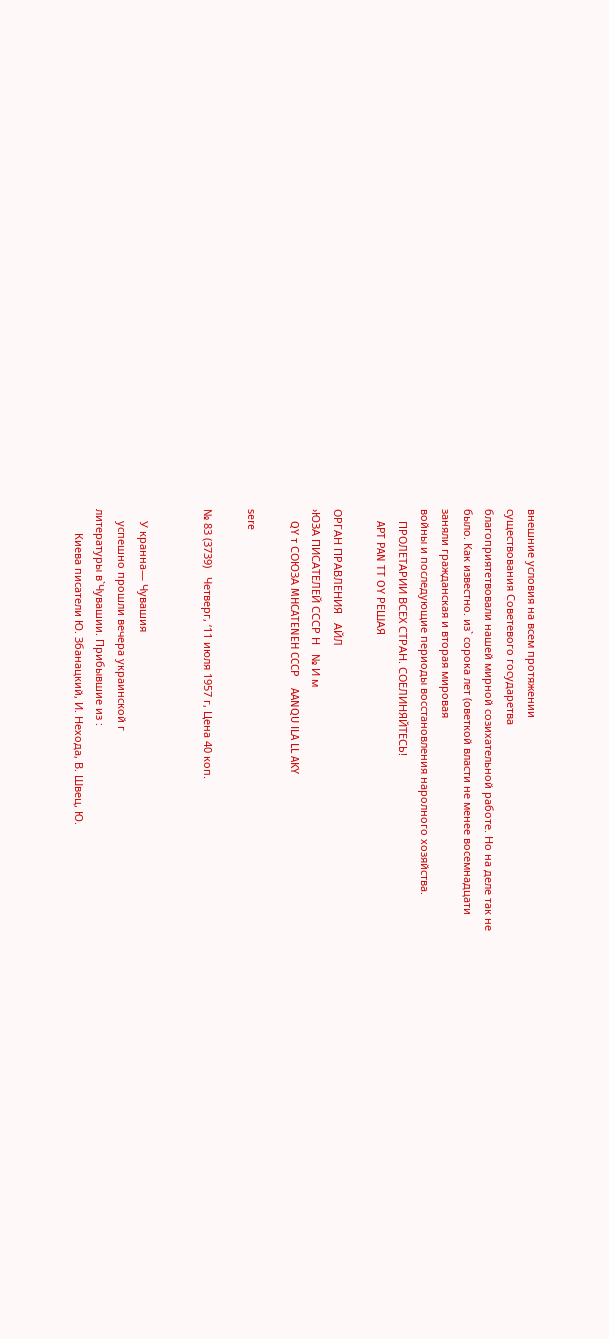внешние условия на всем протяжении
существования Советевого государетва
благоприятетвовали нашей мирной созихательной работе. Но на деле так не
было. Как известно. из` сорока лет (оветкой власти не менее восемнадцати
заняли гражданская и вторая мировая
войны и последующие периоды восстановления наролного хозяйства.
    ПРОЛЕТАРИИ ВСЕХ СТРАН. СОЕЛИНЯЙТЕСЬ!
    APT PAN TT OY РЕШАЯ

ОРГАН ПРАВЛЕНИЯ   АЙЛ
›ЮЗА ПИСАТЕЛЕЙ СССР Н   № И м
    QY т СОЮЗА MHCATENEH CCCP    AANQU ILA LL AKY

sere

№ 83 (3739)   Четверг, ‘11 июля 1957 г, Цена 40 коп.


    У кранна— Чувашия
    успешно прошли вечера украинской г
литературы в`Чувашии. Прибывшие из :
        Киева писатели Ю. Збанацкий, И. Нехода, В. Швец, Ю.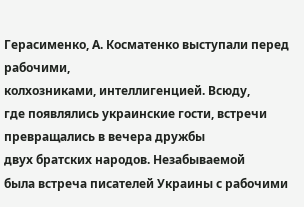Герасименко, А. Косматенко выступали перед рабочими,
колхозниками, интеллигенцией. Всюду,
где появлялись украинские гости, встречи превращались в вечера дружбы
двух братских народов. Незабываемой
была встреча писателей Украины с рабочими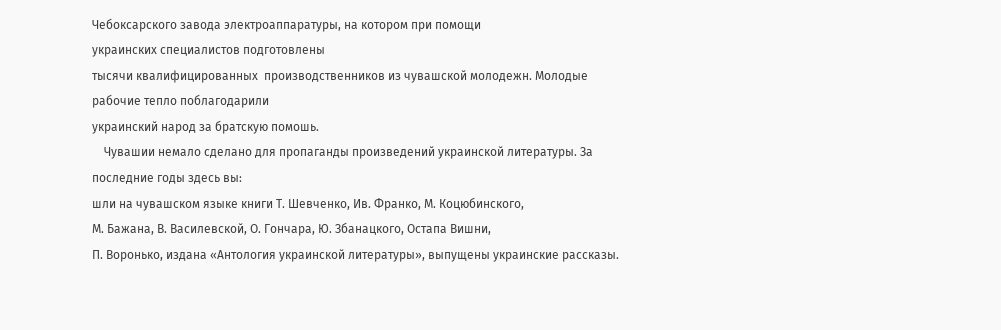Чебоксарского завода электроаппаратуры, на котором при помощи
украинских специалистов подготовлены
тысячи квалифицированных  производственников из чувашской молодежн. Молодые рабочие тепло поблагодарили
украинский народ за братскую помошь.
    Чувашии немало сделано для пропаганды произведений украинской литературы. За последние годы здесь вы:
шли на чувашском языке книги Т. Шевченко, Ив. Франко, М. Коцюбинского,
М. Бажана, В. Василевской, О. Гончара, Ю. Збанацкого, Остапа Вишни,
П. Воронько, издана «Антология украинской литературы», выпущены украинские рассказы.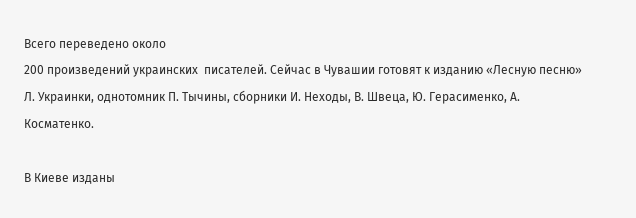Всего переведено около
200 произведений украинских  писателей. Сейчас в Чувашии готовят к изданию «Лесную песню» Л. Украинки, однотомник П. Тычины, сборники И. Неходы, В. Швеца, Ю. Герасименко, А. Косматенко.

В Киеве изданы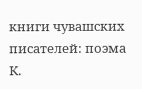книги чувашских писателей: поэма К.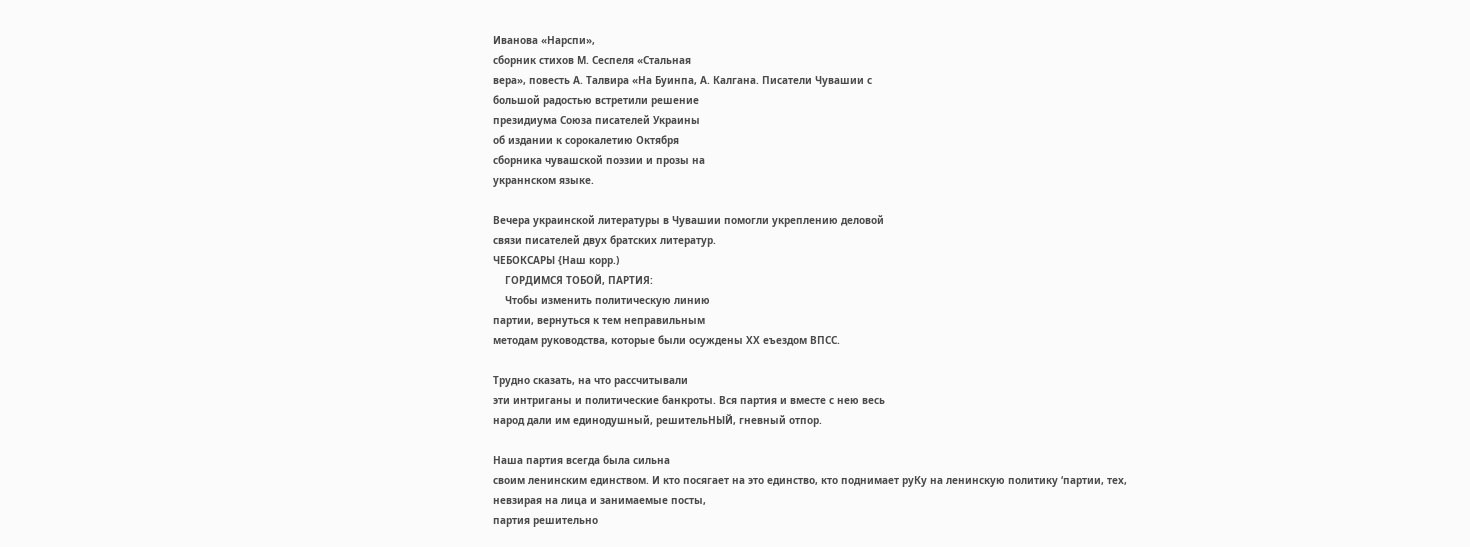Иванова «Нарспи»,
сборник стихов М. Сеспеля «Стальная
вера», повесть А. Талвира «На Буинпа, А. Калгана. Писатели Чувашии с
большой радостью встретили решение
президиума Союза писателей Украины
об издании к сорокалетию Октября
сборника чувашской поэзии и прозы на
украннском языке.

Вечера украинской литературы в Чувашии помогли укреплению деловой
связи писателей двух братских литератур.
ЧЕБОКСАРЫ {Наш корр.)
    ГОРДИМСЯ ТОБОЙ, ПАРТИЯ:
    Чтобы изменить политическую линию
партии, вернуться к тем неправильным
методам руководства, которые были осуждены ХХ еъездом ВПСС.

Трудно сказать, на что рассчитывали
эти интриганы и политические банкроты. Вся партия и вместе с нею весь
народ дали им единодушный, решительНЫЙ, гневный отпор.

Наша партия всегда была сильна
своим ленинским единством. И кто посягает на это единство, кто поднимает руКу на ленинскую политику ‘партии, тех,
невзирая на лица и занимаемые посты,
партия решительно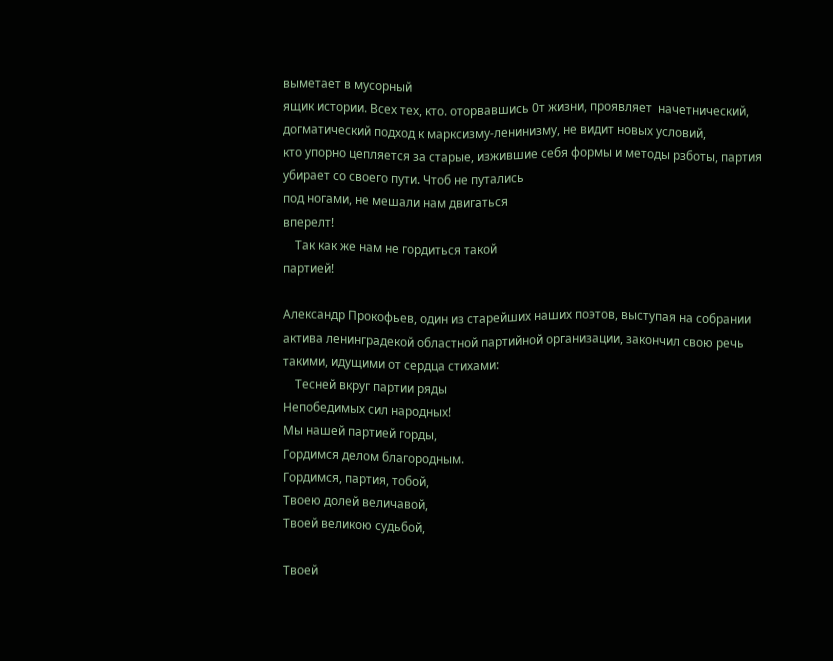выметает в мусорный
ящик истории. Всех тех, кто. оторвавшись 0т жизни, проявляет  начетнический, догматический подход к марксизму-ленинизму, не видит новых условий,
кто упорно цепляется за старые, изжившие себя формы и методы рзботы, партия
убирает со своего пути. Чтоб не путались
под ногами, не мешали нам двигаться
вперелт!
    Так как же нам не гордиться такой
партией!

Александр Прокофьев, один из старейших наших поэтов, выступая на собрании актива ленинградекой областной партийной организации, закончил свою речь
такими, идущими от сердца стихами:
    Тесней вкруг партии ряды
Непобедимых сил народных!
Мы нашей партией горды,
Гордимся делом благородным.
Гордимся, партия, тобой,
Твоею долей величавой,
Твоей великою судьбой,

Твоей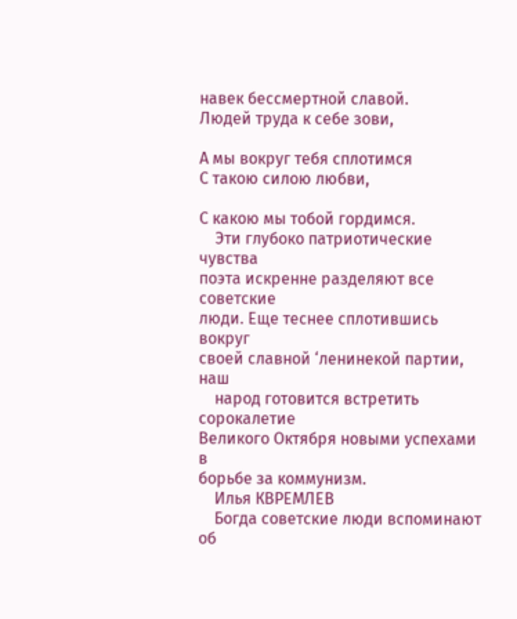навек бессмертной славой.
Людей труда к себе зови,

А мы вокруг тебя сплотимся
С такою силою любви,

С какою мы тобой гордимся.
    Эти глубоко патриотические чувства
поэта искренне разделяют все советские
люди. Еще теснее сплотившись вокруг
своей славной ‘ленинекой партии, наш
    народ готовится встретить сорокалетие
Великого Октября новыми успехами в
борьбе за коммунизм.
    Илья КВРЕМЛЕВ
    Богда советские люди вспоминают об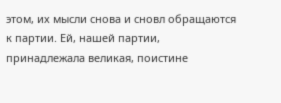этом, их мысли снова и сновл обращаются к партии. Ей, нашей партии, принадлежала великая, поистине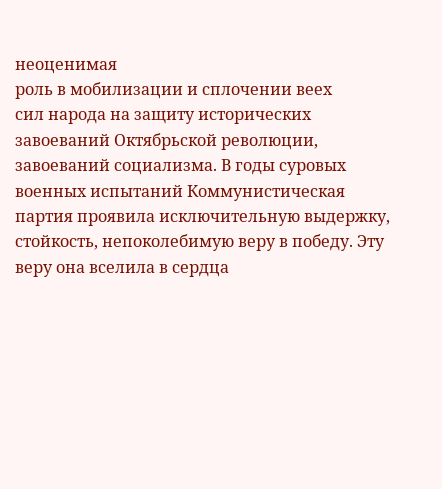неоценимая
роль в мобилизации и сплочении веех
сил народа на защиту исторических завоеваний Октябрьской революции, завоеваний социализма. В годы суровых военных испытаний Коммунистическая партия проявила исключительную выдержку,
стойкость, непоколебимую веру в победу. Эту веру она вселила в сердца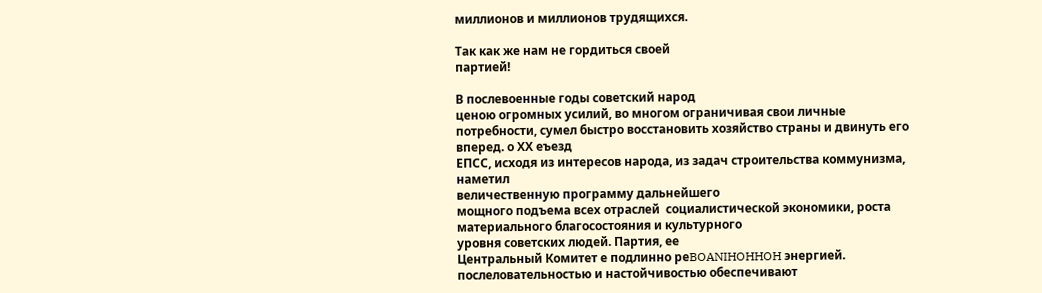миллионов и миллионов трудящихся.

Так как же нам не гордиться своей
партией!

В послевоенные годы советский народ
ценою огромных усилий, во многом ограничивая свои личные потребности, сумел быстро восстановить хозяйство страны и двинуть его вперед. о ХХ еъезд
ЕПСС, исходя из интересов народа, из задач строительства коммунизма, наметил
величественную программу дальнейшего
мощного подъема всех отраслей  социалистической экономики, роста  материального благосостояния и культурного
уровня советских людей. Партия, ее
Центральный Комитет е подлинно реBOANIHOHHOH энергией.  послеловательностью и настойчивостью обеспечивают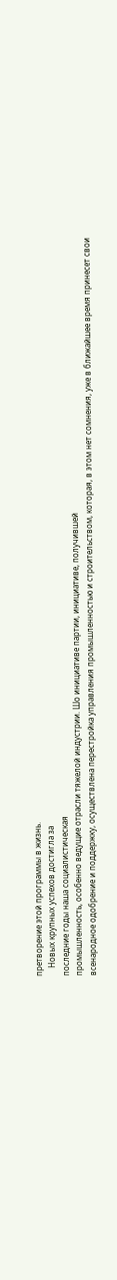претворение этой программы в жизнь.
    Новых крупных успехов достигла за
последние годы наша социалистическая
промышленность, особенно ведущие отрасли тяжелой индустрии. Шо инициативе партии, инициативе, получившей
всенародное одобрение и поддержку, осуществлена перестройка управления промышленностью и строительством, которая, в этом нет сомнения, уже в ближайшее время принесет свои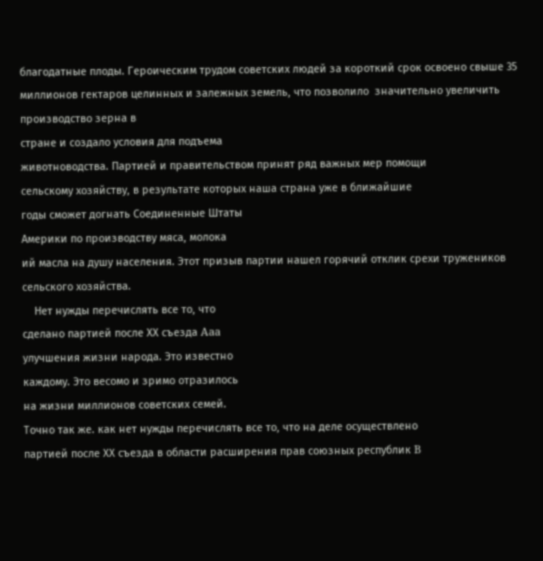благодатные плоды. Героическим трудом советских людей за короткий срок освоено свыше 35 миллионов гектаров целинных и залежных земель, что позволило  значительно увеличить производство зерна в
стране и создало условия для подъема
животноводства. Партией и правительством принят ряд важных мер помощи
сельскому хозяйству, в результате которых наша страна уже в ближайшие
годы сможет догнать Соединенные Штаты
Америки по производству мяса, молока
ий масла на душу населения. Этот призыв партии нашел горячий отклик срехи тружеников сельского хозяйства.
    Нет нужды перечислять все то, что
сделано партией после ХХ съезда Aaa
улучшения жизни народа. Это известно
каждому. Это весомо и зримо отразилось
на жизни миллионов советских семей.
Точно так же. как нет нужды перечислять все то, что на деле осуществлено
партией после ХХ съезда в области расширения прав союзных республик B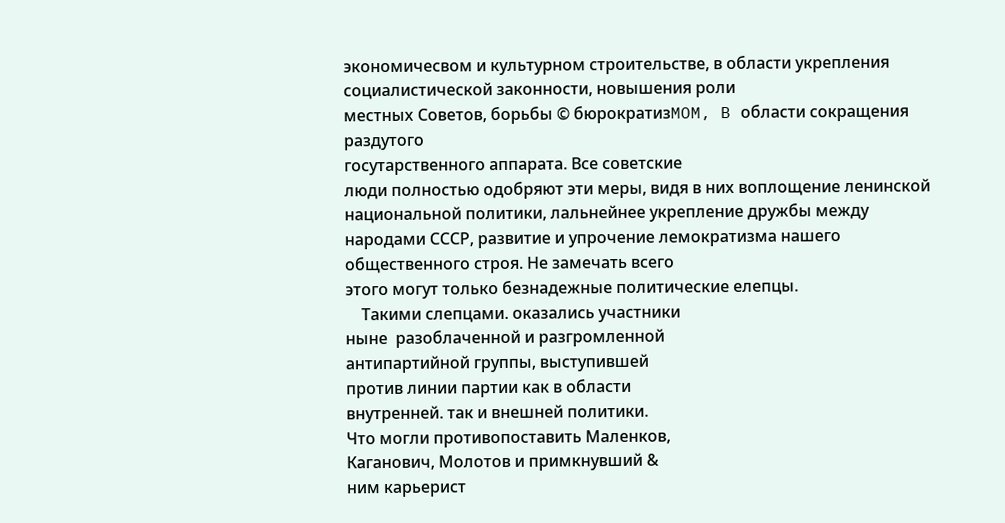экономичесвом и культурном строительстве, в области укрепления социалистической законности, новышения роли
местных Советов, борьбы © бюрократизMOM, B области сокращения раздутого
госутарственного аппарата. Все советские
люди полностью одобряют эти меры, видя в них воплощение ленинской национальной политики, лальнейнее укрепление дружбы между народами СССР, развитие и упрочение лемократизма нашего
общественного строя. Не замечать всего
этого могут только безнадежные политические елепцы.
    Такими слепцами. оказались участники
ныне  разоблаченной и разгромленной
антипартийной группы, выступившей
против линии партии как в области
внутренней. так и внешней политики.
Что могли противопоставить Маленков,
Каганович, Молотов и примкнувший &
ним карьерист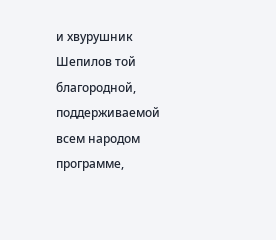и хвурушник Шепилов той
благородной, поддерживаемой всем народом программе,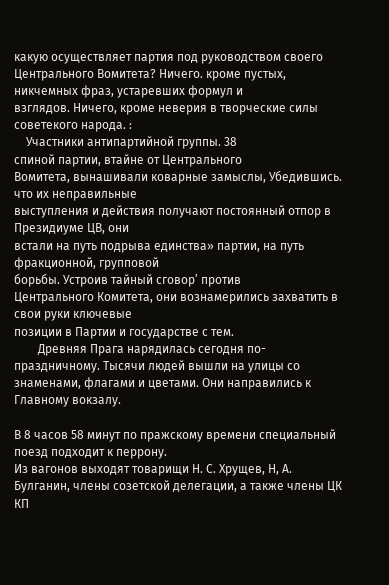какую осуществляет партия под руководством своего Центрального Вомитета? Ничего. кроме пустых, никчемных фраз, устаревших формул и
взглядов. Ничего, кроме неверия в творческие силы советекого народа. :
    Участники антипартийной группы. 38
спиной партии, втайне от Центрального
Вомитета, вынашивали коварные замыслы, Убедившись. что их неправильные
выступления и действия получают постоянный отпор в Президиуме ЦВ, они
встали на путь подрыва единства» партии, на путь фракционной, групповой
борьбы. Устроив тайный сговор’ против
Центрального Комитета, они вознамерились захватить в свои руки ключевые
позиции в Партии и государстве с тем.
        Древняя Прага нарядилась сегодня по-праздничному. Тысячи людей вышли на улицы со знаменами, флагами и цветами. Они направились к Главному вокзалу.

В 8 часов 58 минут по пражскому времени специальный поезд подходит к перрону.
Из вагонов выходят товарищи Н. С. Хрущев, Н, А. Булганин, члены созетской делегации, а также члены ЦК КП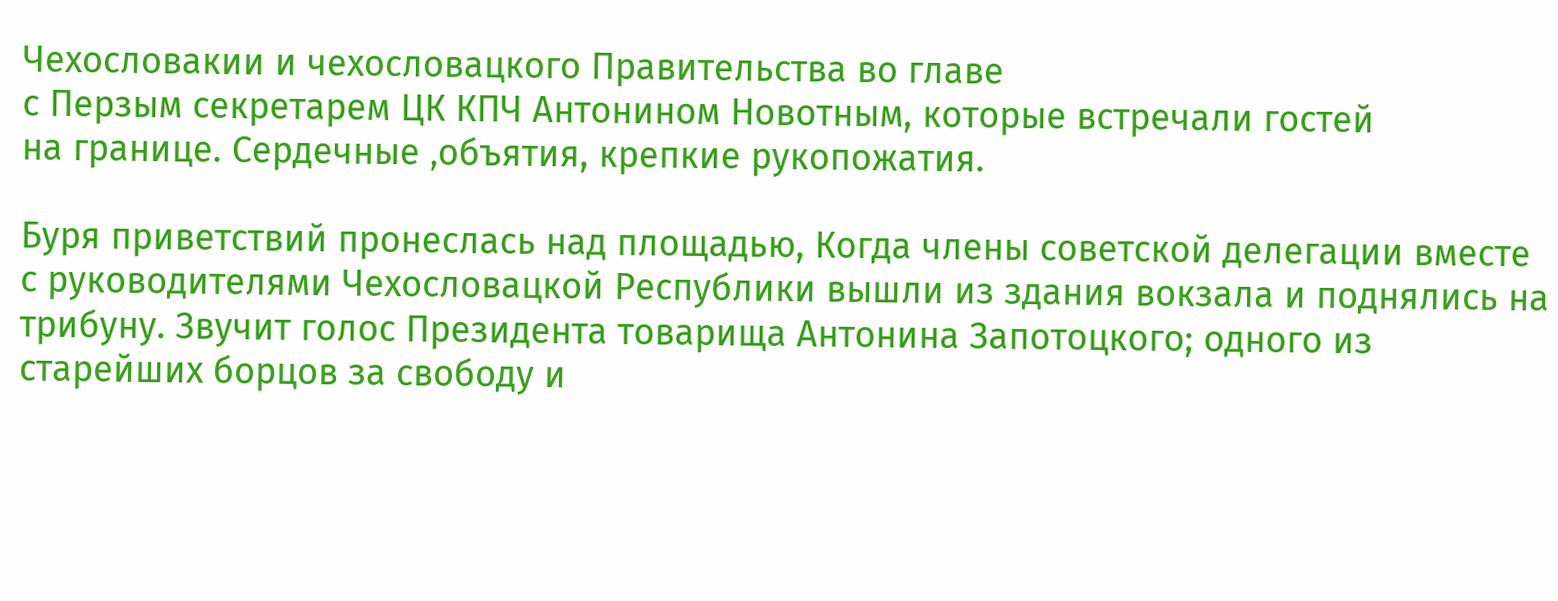Чехословакии и чехословацкого Правительства во главе
с Перзым секретарем ЦК КПЧ Антонином Новотным, которые встречали гостей
на границе. Сердечные ‚объятия, крепкие рукопожатия.

Буря приветствий пронеслась над площадью, Когда члены советской делегации вместе с руководителями Чехословацкой Республики вышли из здания вокзала и поднялись на трибуну. Звучит голос Президента товарища Антонина Запотоцкого; одного из
старейших борцов за свободу и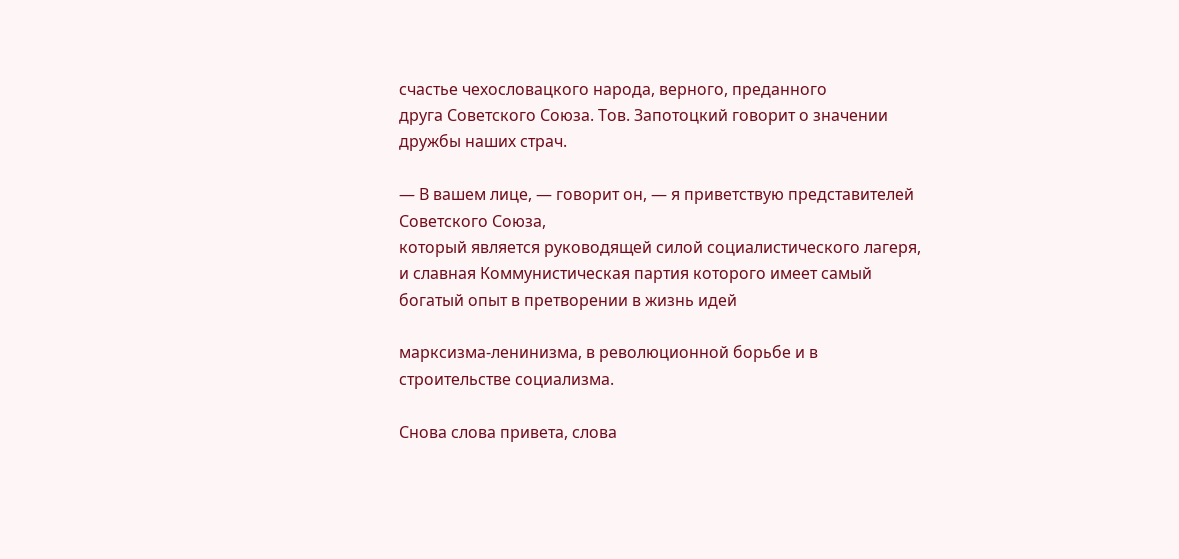счастье чехословацкого народа, верного, преданного
друга Советского Союза. Тов. Запотоцкий говорит о значении дружбы наших страч.

— В вашем лице, — говорит он, — я приветствую представителей Советского Союза,
который является руководящей силой социалистического лагеря, и славная Коммунистическая партия которого имеет самый богатый опыт в претворении в жизнь идей

марксизма-ленинизма, в революционной борьбе и в строительстве социализма.

Снова слова привета, слова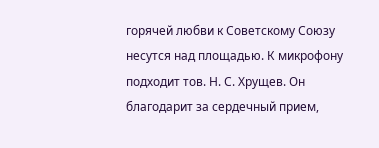горячей любви к Советскому Союзу несутся над площадью. К микрофону подходит тов. Н. С. Хрущев. Он благодарит за сердечный прием,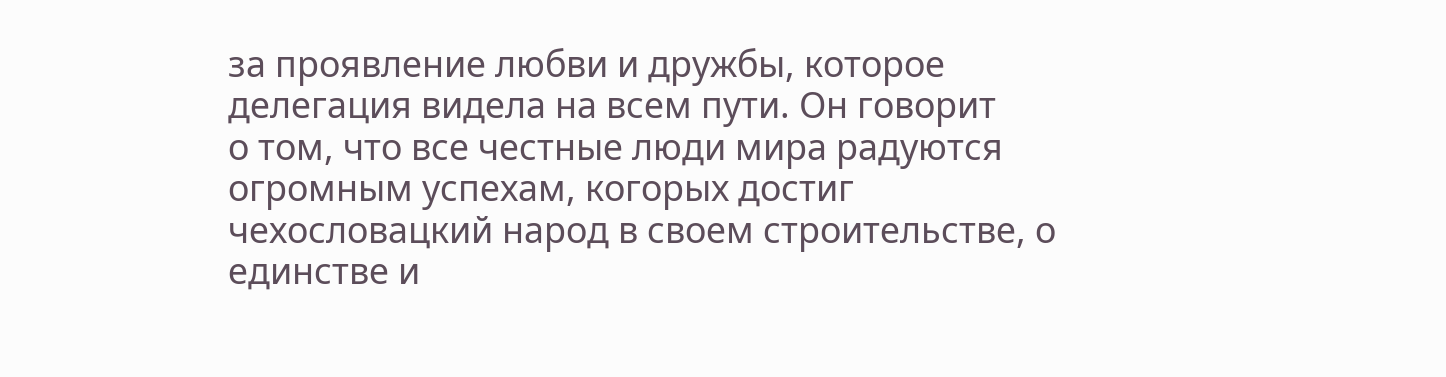за проявление любви и дружбы, которое делегация видела на всем пути. Он говорит
о том, что все честные люди мира радуются огромным успехам, когорых достиг чехословацкий народ в своем строительстве, о единстве и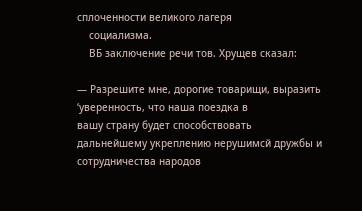сплоченности великого лагеря
    социализма.
    ВБ заключение речи тов. Хрущев сказал:

— Разрешите мне, дорогие товарищи, выразить ‘уверенность, что наша поездка в
вашу страну будет способствовать дальнейшему укреплению нерушимсй дружбы и
сотрудничества народов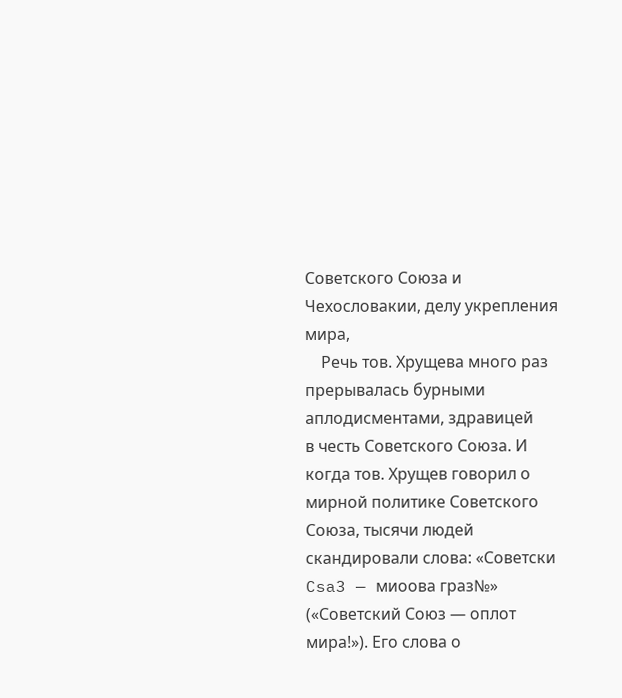Советского Союза и Чехословакии, делу укрепления мира,
    Речь тов. Хрущева много раз прерывалась бурными аплодисментами, здравицей
в честь Советского Союза. И когда тов. Хрущев говорил о мирной политике Советского Союза, тысячи людей скандировали слова: «Советски Csa3 — миоова граз№»
(«Советский Союз — оплот мира!»). Его слова о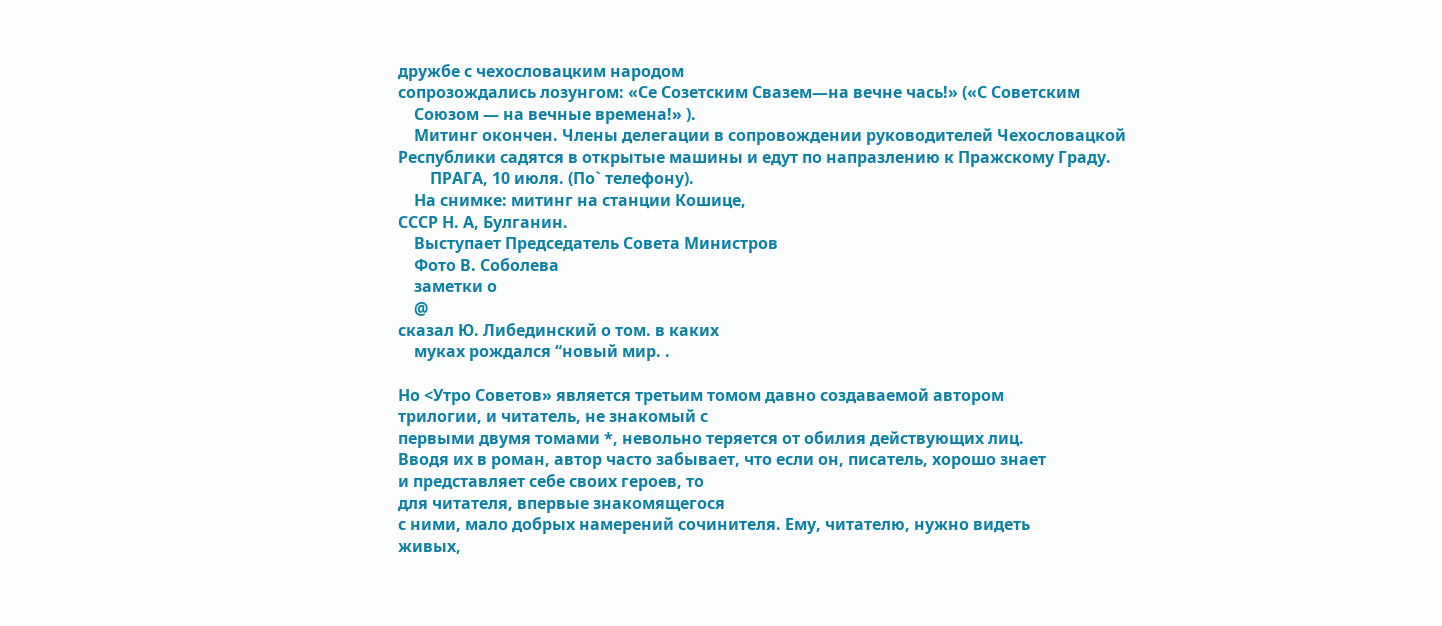дружбе с чехословацким народом
сопрозождались лозунгом: «Се Созетским Свазем—на вечне чась!» («С Советским
    Союзом — на вечные времена!» ).
    Митинг окончен. Члены делегации в сопровождении руководителей Чехословацкой
Республики садятся в открытые машины и едут по напразлению к Пражскому Граду.
        ПРАГА, 10 июля. (По` телефону).
    На снимке: митинг на станции Кошице,
СССР Н. А, Булганин.
    Выступает Председатель Совета Министров
    Фото В. Соболева
    заметки о
    @
сказал Ю. Либединский о том. в каких
    муках рождался “новый мир. .

Но <Утро Советов» является третьим томом давно создаваемой автором
трилогии, и читатель, не знакомый с
первыми двумя томами *, невольно теряется от обилия действующих лиц.
Вводя их в роман, автор часто забывает, что если он, писатель, хорошо знает
и представляет себе своих героев, то
для читателя, впервые знакомящегося
с ними, мало добрых намерений сочинителя. Ему, читателю, нужно видеть
живых,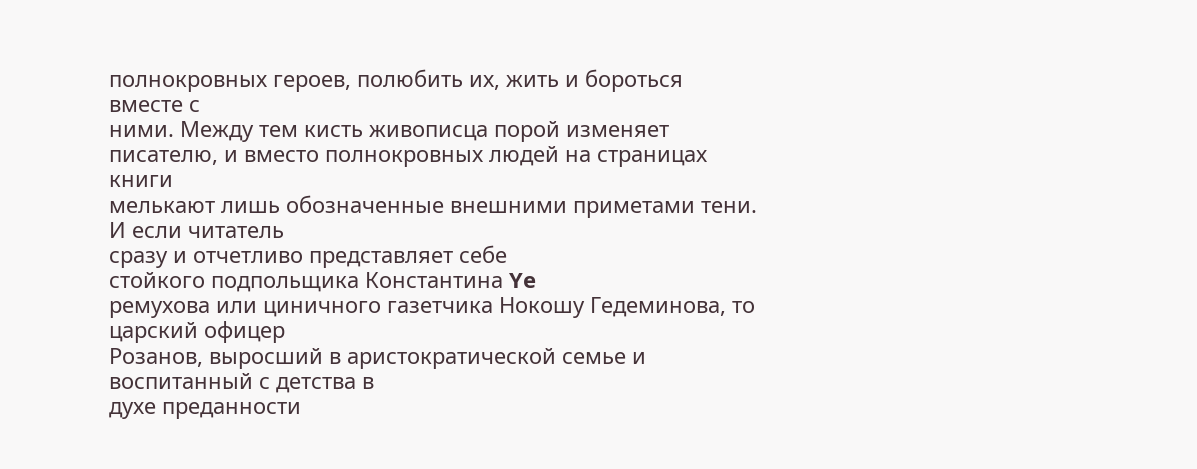полнокровных героев, полюбить их, жить и бороться вместе с
ними. Между тем кисть живописца порой изменяет писателю, и вместо полнокровных людей на страницах книги
мелькают лишь обозначенные внешними приметами тени. И если читатель
сразу и отчетливо представляет себе
стойкого подпольщика Константина Ye
ремухова или циничного газетчика Нокошу Гедеминова, то царский офицер
Розанов, выросший в аристократической семье и воспитанный с детства в
духе преданности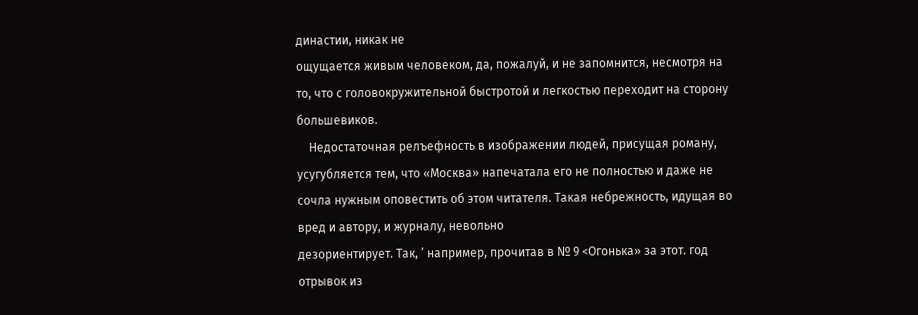династии, никак не
ощущается живым человеком, да, пожалуй, и не запомнится, несмотря на
то, что с головокружительной быстротой и легкостью переходит на сторону
большевиков.
    Недостаточная релъефность в изображении людей, присущая роману,
усугубляется тем, что «Москва» напечатала его не полностью и даже не
сочла нужным оповестить об этом читателя. Такая небрежность, идущая во
вред и автору, и журналу, невольно
дезориентирует. Так, ’ например, прочитав в № 9 <Огонька» за этот. год
отрывок из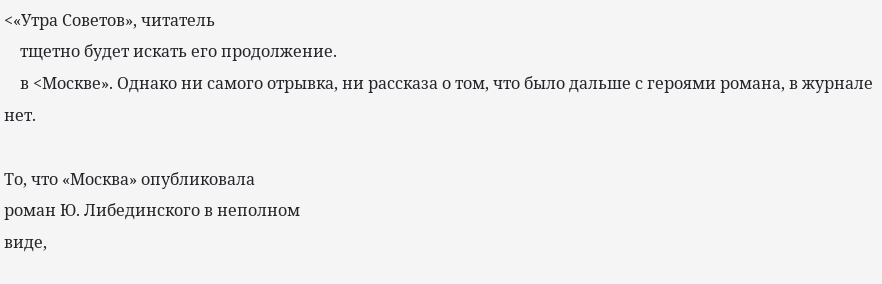<«Утра Советов», читатель
    тщетно будет искать его продолжение.
    в <Москве». Однако ни самого отрывка, ни рассказа о том, что было дальше с героями романа, в журнале нет.

То, что «Москва» опубликовала
роман Ю. Либединского в неполном
виде,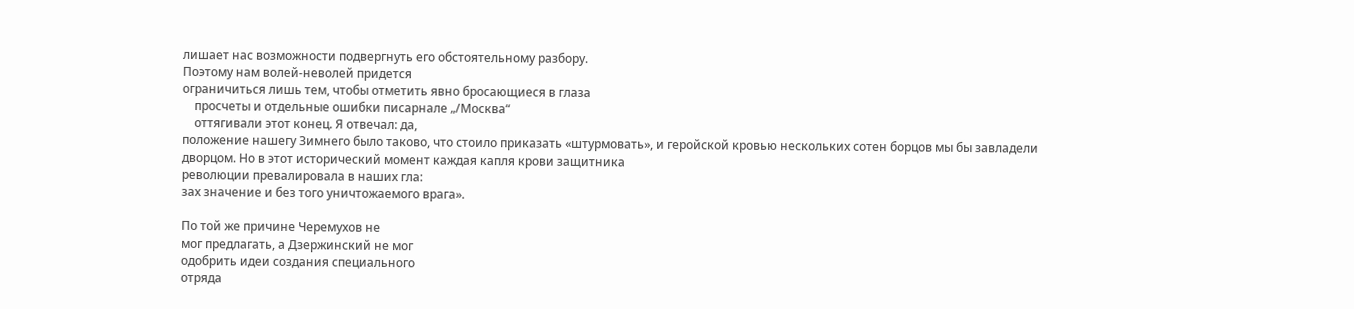лишает нас возможности подвергнуть его обстоятельному разбору.
Поэтому нам волей-неволей придется
ограничиться лишь тем, чтобы отметить явно бросающиеся в глаза
    просчеты и отдельные ошибки писарнале „/Москва“
    оттягивали этот конец. Я отвечал: да,
положение нашегу Зимнего было таково, что стоило приказать «штурмовать», и геройской кровью нескольких сотен борцов мы бы завладели
дворцом. Но в этот исторический момент каждая капля крови защитника
революции превалировала в наших гла:
зах значение и без того уничтожаемого врага».

По той же причине Черемухов не
мог предлагать, а Дзержинский не мог
одобрить идеи создания специального
отряда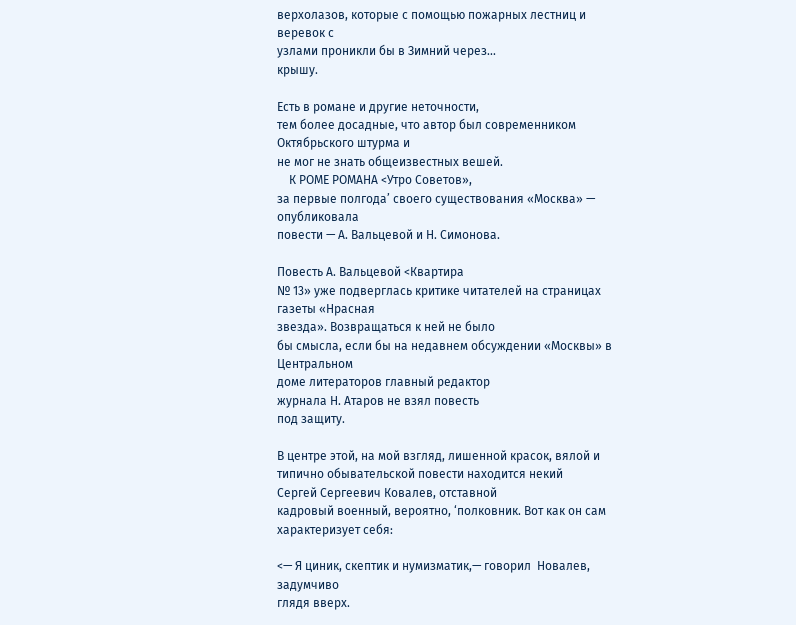верхолазов, которые с помощью пожарных лестниц и веревок с
узлами проникли бы в Зимний через...
крышу.

Есть в романе и другие неточности,
тем более досадные, что автор был современником Октябрьского штурма и
не мог не знать общеизвестных вешей.
    К РОМЕ РОМАНА <Утро Советов»,
за первые полгода’ своего существования «Москва» — опубликовала
повести — А. Вальцевой и Н. Симонова.

Повесть А. Вальцевой <Квартира
№ 13» уже подверглась критике читателей на страницах газеты «Нрасная
звезда». Возвращаться к ней не было
бы смысла, если бы на недавнем обсуждении «Москвы» в Центральном
доме литераторов главный редактор
журнала Н. Атаров не взял повесть
под защиту.

В центре этой, на мой взгляд, лишенной красок, вялой и типично обывательской повести находится некий
Сергей Сергеевич Ковалев, отставной
кадровый военный, вероятно, ‘полковник. Вот как он сам характеризует себя:

<— Я циник, скептик и нумизматик,— говорил  Новалев, задумчиво
глядя вверх.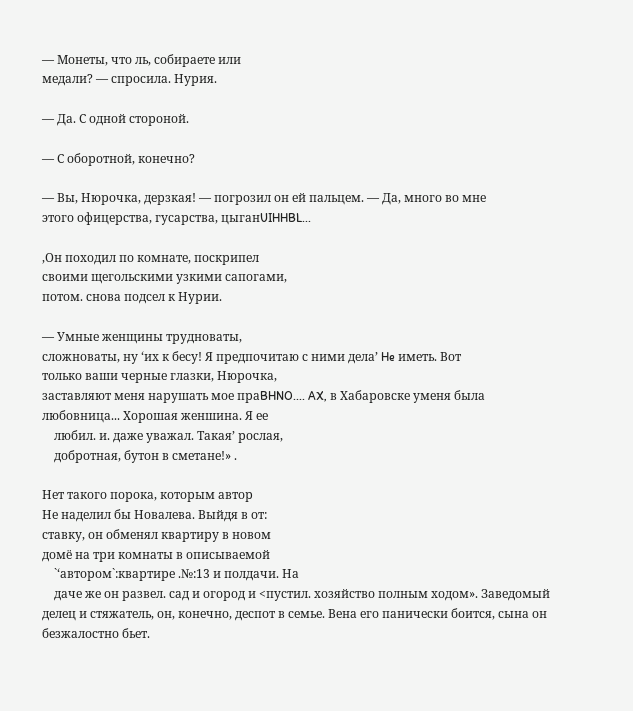— Монеты, что ль, собираете или
медали? — спросила. Нурия.

— Да. С одной стороной.

— С оборотной, конечно?

— Вы, Нюрочка, дерзкая! — погрозил он ей пальцем. — Да, много во мне
этого офицерства, гусарства, цыганUIHHBL...

‚Он походил по комнате, поскрипел
своими щегольскими узкими сапогами,
потом. снова подсел к Нурии.

— Умные женщины трудноваты,
сложноваты, ну ‘их к бесу! Я предпочитаю с ними дела’ He иметь. Вот
только ваши черные глазки, Нюрочка,
заставляют меня нарушать мое праBHNO.... AX, в Хабаровске уменя была
любовница... Хорошая женшина. Я ее
    любил. и. даже уважал. Такая’ рослая,
    добротная, бутон в сметане!» .

Нет такого порока, которым автор
Не наделил бы Новалева. Выйдя в от:
ставку, он обменял квартиру в новом
домё на три комнаты в описываемой
    `‘автором`:квартире .№:13 и полдачи. На
    даче же он развел. сад и огород и <пустил. хозяйство полным ходом». Заведомый делец и стяжатель, он, конечно, деспот в семье. Вена его панически боится, сына он безжалостно бьет.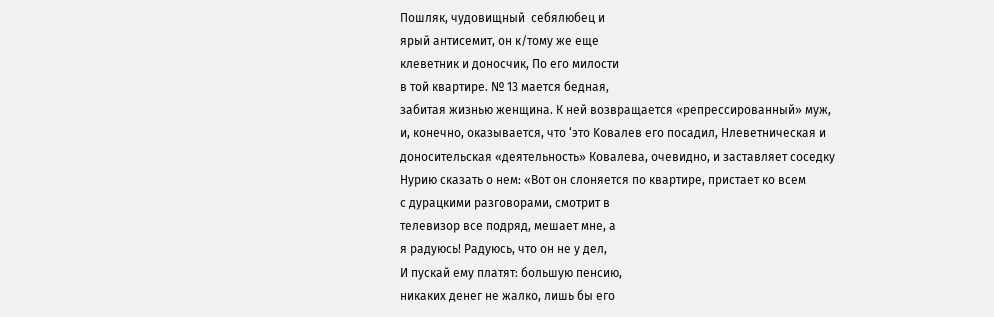Пошляк, чудовищный  себялюбец и
ярый антисемит, он к/тому же еще
клеветник и доносчик, По его милости
в той квартире. № 13 мается бедная,
забитая жизнью женщина. К ней возвращается «репрессированный» муж,
и, конечно, оказывается, что ‘это Koвалев его посадил, Нлеветническая и
доносительская «деятельность» Ковалева, очевидно, и заставляет соседку
Нурию сказать о нем: «Вот он слоняется по квартире, пристает ко всем
с дурацкими разговорами, смотрит в
телевизор все подряд, мешает мне, а
я радуюсь! Радуюсь, что он не у дел,
И пускай ему платят: большую пенсию,
никаких денег не жалко, лишь бы его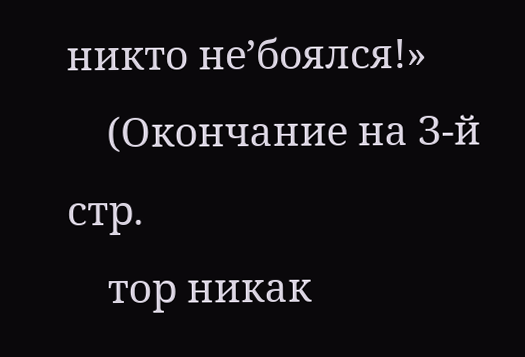никто не’боялся!»
    (Окончание на З-й стр.
    тор никак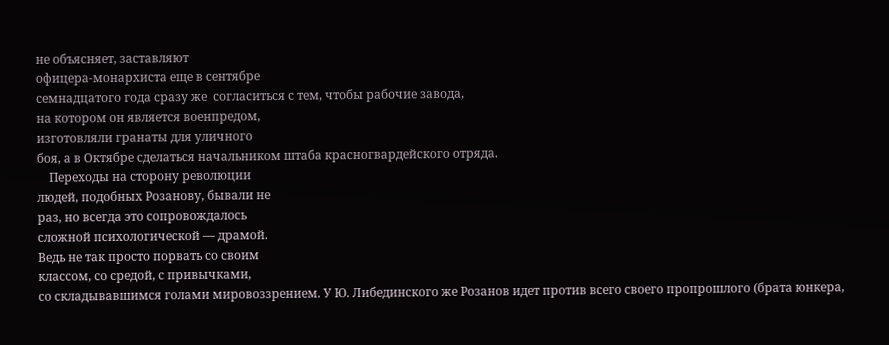не объясняет, заставляют
офицера-монархиста еще в сентябре
семнадцатого года сразу же  согласиться с тем, чтобы рабочие завода,
на котором он является военпредом,
изготовляли гранаты для уличного
боя, а в Октябре сделаться начальником штаба красногвардейского отряда.
    Переходы на сторону революции
людей, подобных Розанову, бывали не
раз, но всегда это сопровождалось
сложной психологической — драмой.
Ведь не так просто порвать со своим
классом, со средой, с привычками,
со складывавшимся голами мировоззрением. У Ю. Либединского же Розанов идет против всего своего пропрошлого (брата юнкера,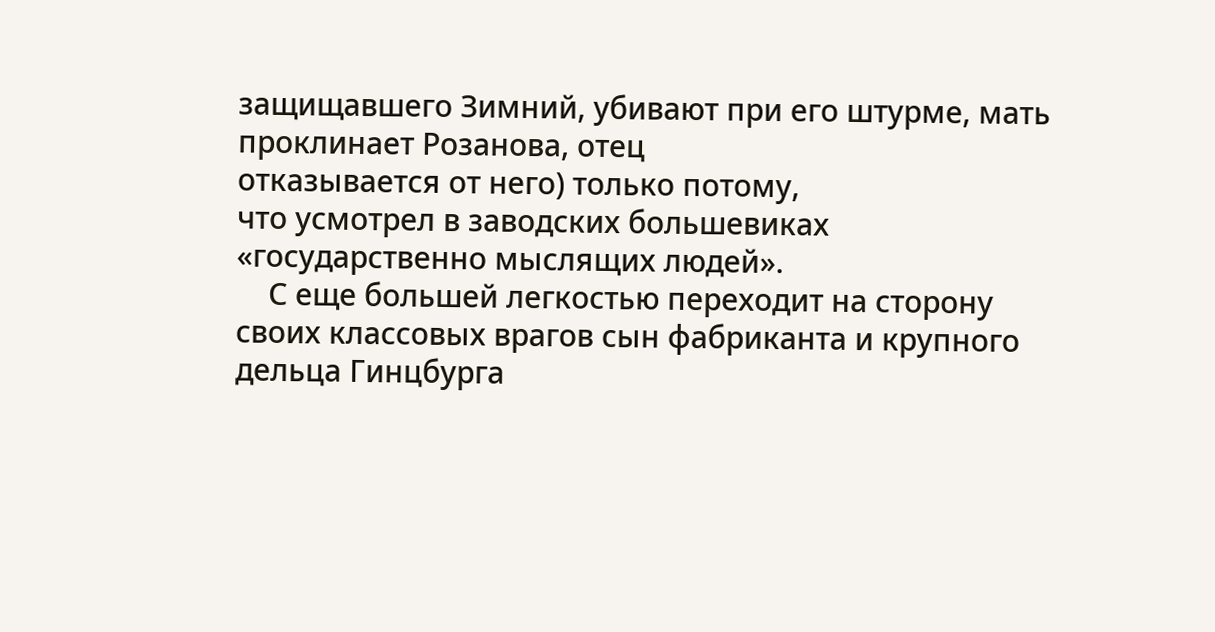защищавшего Зимний, убивают при его штурме, мать проклинает Розанова, отец
отказывается от него) только потому,
что усмотрел в заводских большевиках «государственно мыслящих людей».
    С еще большей легкостью переходит на сторону своих классовых врагов сын фабриканта и крупного дельца Гинцбурга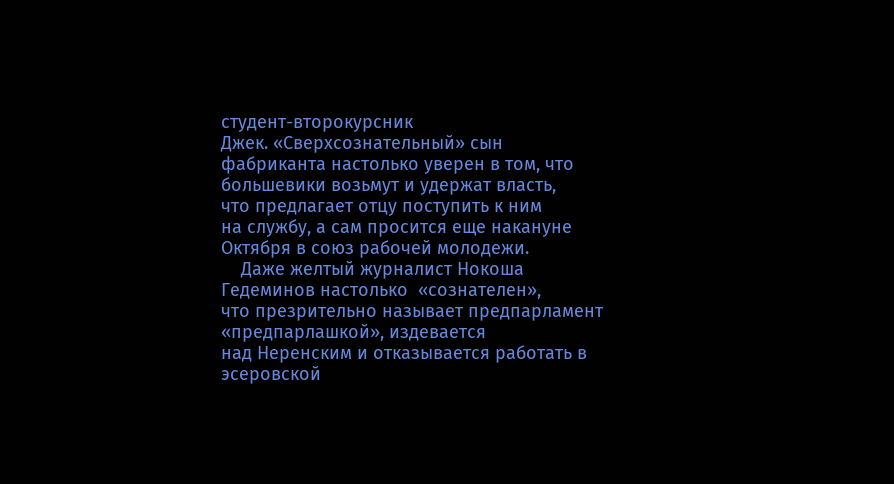студент-второкурсник
Джек. «Сверхсознательный» сын фабриканта настолько уверен в том, что
большевики возьмут и удержат власть,
что предлагает отцу поступить к ним
на службу, а сам просится еще накануне Октября в союз рабочей молодежи.
    Даже желтый журналист Нокоша
Гедеминов настолько  «сознателен»,
что презрительно называет предпарламент  «предпарлашкой», издевается
над Неренским и отказывается работать в эсеровской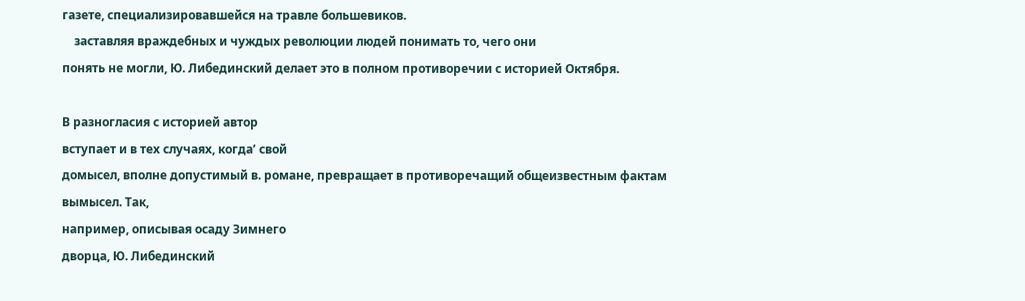газете, специализировавшейся на травле большевиков.
    заставляя враждебных и чуждых революции людей понимать то, чего они
понять не могли, Ю. Либединский делает это в полном противоречии с историей Октября.

В разногласия с историей автор
вступает и в тех случаях, когда’ свой
домысел, вполне допустимый в. романе, превращает в противоречащий общеизвестным фактам вымысел. Так,
например, описывая осаду Зимнего
дворца, Ю. Либединский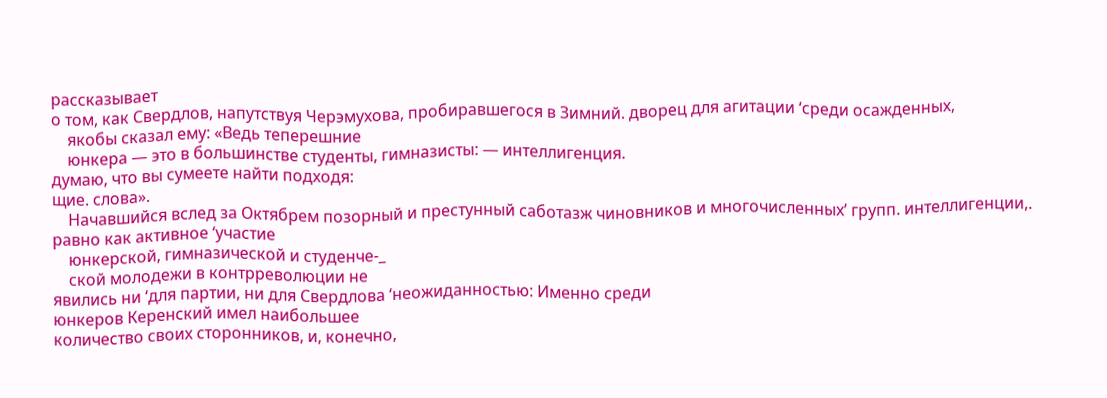рассказывает
о том, как Свердлов, напутствуя Черэмухова, пробиравшегося в Зимний. дворец для агитации ‘среди осажденных,
    якобы сказал ему: «Ведь теперешние
    юнкера — это в большинстве студенты, гимназисты: — интеллигенция.
думаю, что вы сумеете найти подходя:
щие. слова».
    Начавшийся вслед за Октябрем позорный и престунный саботазж чиновников и многочисленных’ групп. интеллигенции,. равно как активное ‘участие
    юнкерской, гимназической и студенче-_
    ской молодежи в контрреволюции не
явились ни ‘для партии, ни для Свердлова ‘неожиданностью: Именно среди
юнкеров Керенский имел наибольшее
количество своих сторонников, и, конечно,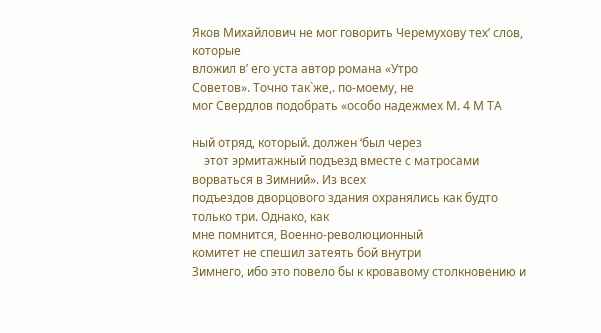Яков Михайлович не мог говорить Черемухову тех’ слов, которые
вложил в’ его уста автор романа «Утро
Советов». Точно так`же,. по-моему, не
мог Свердлов подобрать «особо надежмех М. 4 М ТА

ный отряд, который. должен ‘был через
    этот эрмитажный подъезд вместе с матросами ворваться в Зимний». Из всех
подъездов дворцового здания охранялись как будто только три. Однако, как
мне помнится, Военно-революционный
комитет не спешил затеять бой внутри
Зимнего, ибо это повело бы к кровавому столкновению и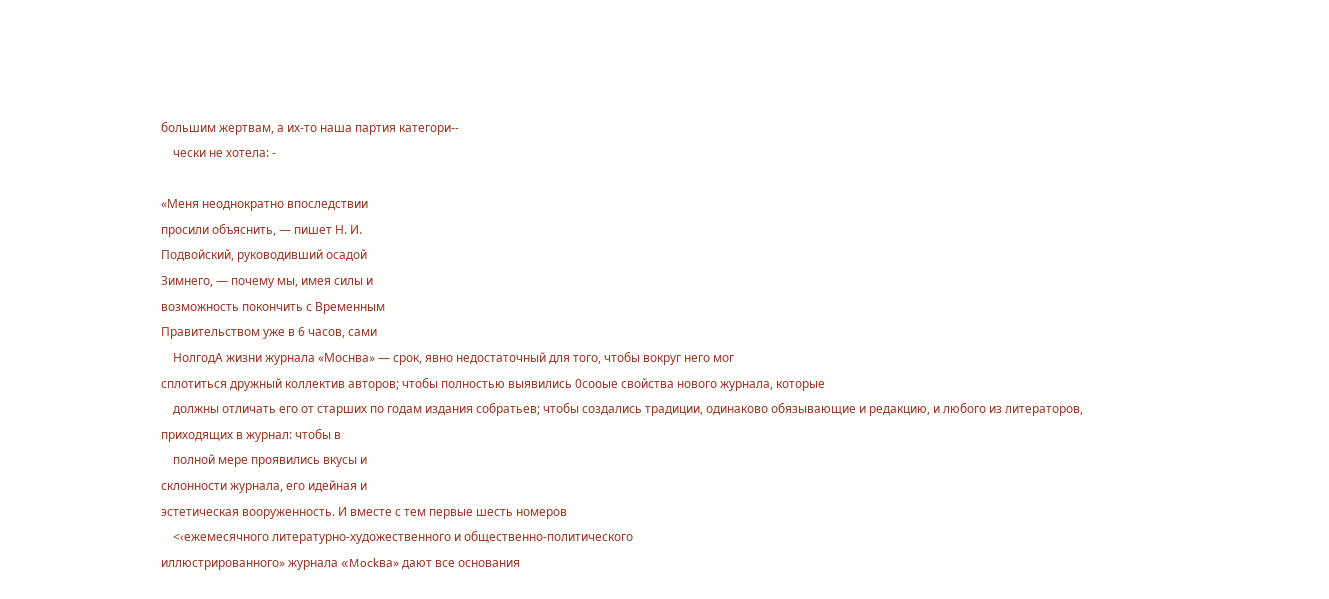большим жертвам, а их-то наша партия категори--
    чески не хотела: -

«Меня неоднократно впоследствии
просили объяснить, — пишет Н. И.
Подвойский, руководивший осадой
Зимнего, — почему мы, имея силы и
возможность покончить с Временным
Правительством уже в 6 часов, сами
    НолгодА жизни журнала «Моснва» — срок, явно недостаточный для того, чтобы вокруг него мог
сплотиться дружный коллектив авторов; чтобы полностью выявились 0сооые свойства нового журнала, которые
    должны отличать его от старших по годам издания собратьев; чтобы создались традиции, одинаково обязывающие и редакцию, и любого из литераторов, приходящих в журнал: чтобы в
    полной мере проявились вкусы и
склонности журнала, его идейная и
эстетическая вооруженность. И вместе с тем первые шесть номеров
    <‹ежемесячного литературно-художественного и общественно-политического
иллюстрированного» журнала «Mockва» дают все основания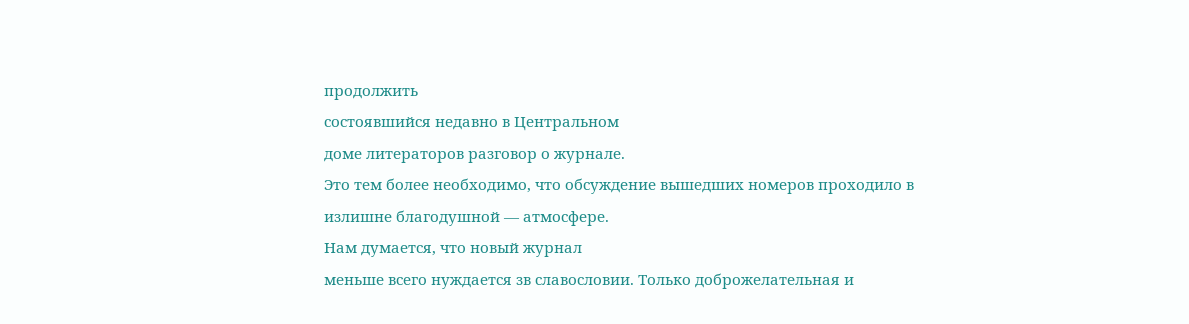продолжить
состоявшийся недавно в Центральном
доме литераторов разговор о журнале.
Это тем более необходимо, что обсуждение вышедших номеров проходило в
излишне благодушной — атмосфере.
Нам думается, что новый журнал
меньше всего нуждается зв славословии. Только доброжелательная и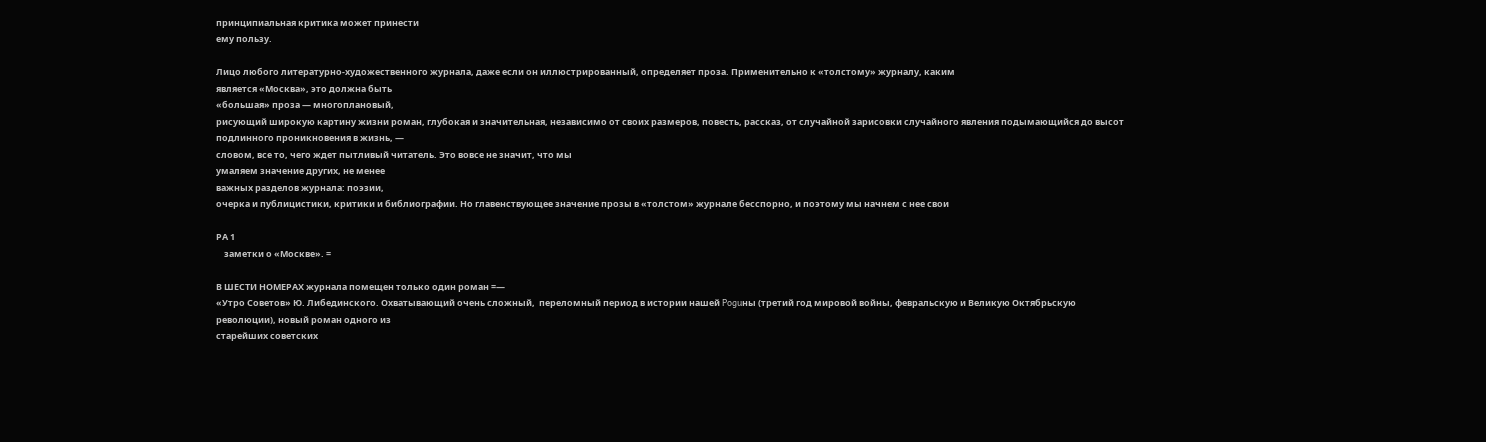принципиальная критика может принести
ему пользу.

Лицо любого литературно-художественного журнала, даже если он иллюстрированный, определяет проза. Применительно к «толстому» журналу, каким
является «Москва», это должна быть
«большая» проза — многоплановый,
рисующий широкую картину жизни роман, глубокая и значительная, независимо от своих размеров, повесть, рассказ, от случайной зарисовки случайного явления подымающийся до высот
подлинного проникновения в жизнь, —
словом, все то, чего ждет пытливый читатель. Это вовсе не значит, что мы
умаляем значение других, не менее
важных разделов журнала: поэзии,
очерка и публицистики, критики и библиографии. Но главенствующее значение прозы в «толстом» журнале бесспорно, и поэтому мы начнем с нее свои

РА 1
    заметки о «Москве». =

В ШЕСТИ НОМЕРАХ журнала помещен только один роман =—
«Утро Советов» Ю. Либединского. Охватывающий очень сложный,  переломный период в истории нашей Poguны (третий год мировой войны, февральскую и Великую Октябрьскую
революции), новый роман одного из
старейших советских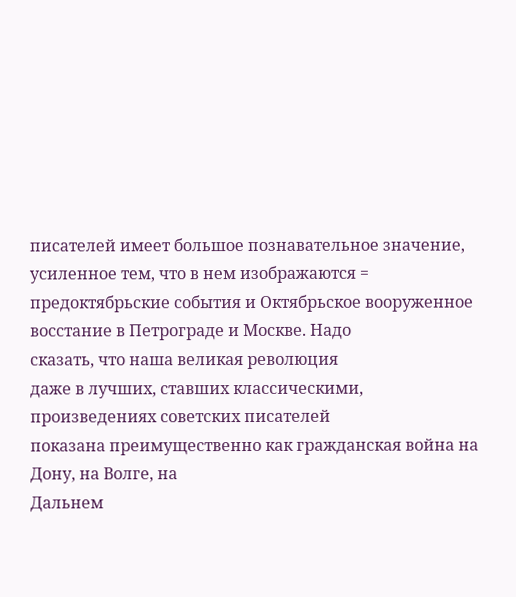писателей имеет большое познавательное значение, усиленное тем, что в нем изображаются = предоктябрьские события и Октябрьское вооруженное восстание в Петрограде и Москве. Надо
сказать, что наша великая революция
даже в лучших, ставших классическими, произведениях советских писателей
показана преимущественно как гражданская война на Дону, на Волге, на
Дальнем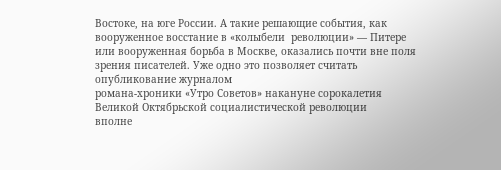Востоке, на юге России. А такие решающие события, как вооруженное восстание в «колыбели  революции» — Питере или вооруженная борьба в Москве, оказались почти вне поля
зрения писателей. Уже одно это позволяет считать опубликование журналом
романа-хроники «Утро Советов» накануне сорокалетия Великой Октябрьской социалистической революции
вполне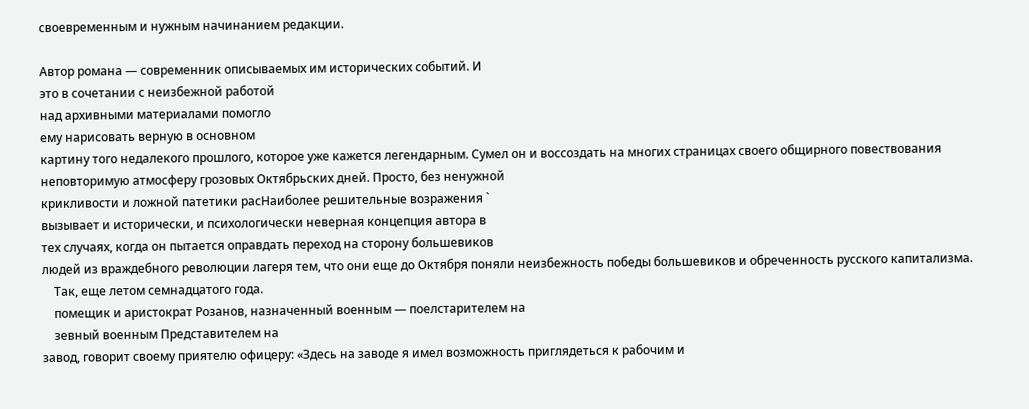своевременным и нужным начинанием редакции.

Автор романа — современник описываемых им исторических событий. И
это в сочетании с неизбежной работой
над архивными материалами помогло
ему нарисовать верную в основном
картину того недалекого прошлого, которое уже кажется легендарным. Сумел он и воссоздать на многих страницах своего общирного повествования
неповторимую атмосферу грозовых Октябрьских дней. Просто, без ненужной
крикливости и ложной патетики расНаиболее решительные возражения `
вызывает и исторически, и психологически неверная концепция автора в
тех случаях, когда он пытается оправдать переход на сторону большевиков
людей из враждебного революции лагеря тем, что они еще до Октября поняли неизбежность победы большевиков и обреченность русского капитализма.
    Так, еще летом семнадцатого года.
    помещик и аристократ Розанов, назначенный военным — поелстарителем на
    зевный военным Представителем на
завод, говорит своему приятелю офицеру: «Здесь на заводе я имел возможность приглядеться к рабочим и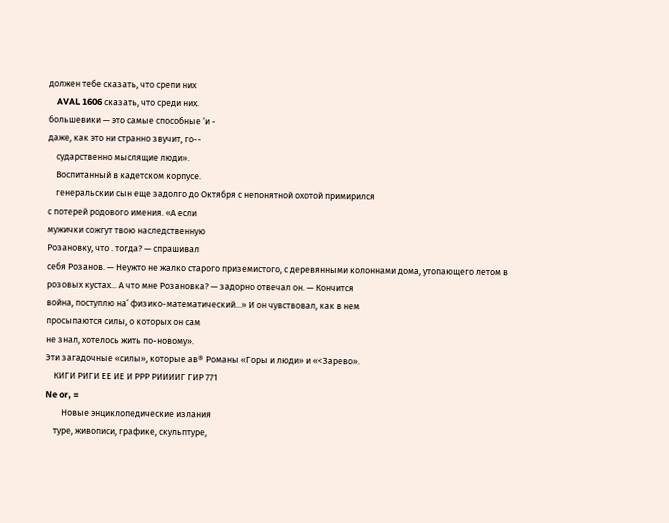должен тебе сказать, что срепи них
    AVAL 1606 сказать, что среди них.
большевики — это самые способные ‘и -
даже, как это ни странно звучит, го--
    сударственно мыслящие люди».
    Воспитанный в кадетском корпусе.
    генеральскии сын еще задолго до Октября с непонятной охотой примирился
с потерей родового имения. «А если
мужички сожгут твою наследственную
Розановку, что . тогда? — спрашивал
себя Розанов. — Неужто не жалко старого приземистого, с деревянными колоннами дома, утопающего летом в
розовых кустах... А что мне Розановка? — задорно отвечал он. — Кончится
война, поступлю на’ физико-математический...» И он чувствовал, как в нем
просыпаются силы, о которых он сам
не знал, хотелось жить по-новому».
Эти загадочные «силы», которые ав® Романы «Горы и люди» и «<Зарево».
    КИГИ РИГИ ЕЕ ИЕ И РРР РИИИИГ ГИР 771
Ne or, =
        Новые энциклопедические излания
    туре, живописи, графике, скульптуре,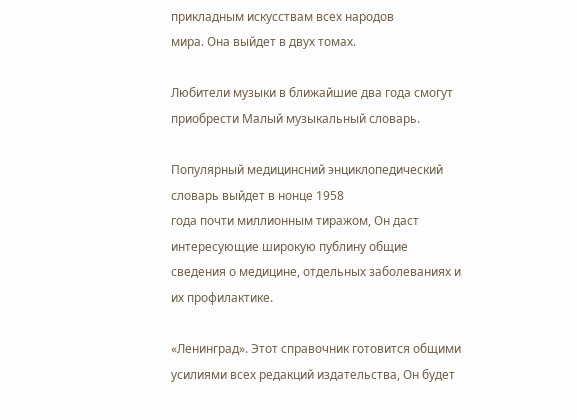прикладным искусствам всех народов
мира. Она выйдет в двух томах.

Любители музыки в ближайшие два года смогут приобрести Малый музыкальный словарь.

Популярный медицинсний энциклопедический словарь выйдет в нонце 1958
года почти миллионным тиражом, Он даст
интересующие широкую публину общие
сведения о медицине, отдельных заболеваниях и их профилактике.

«Ленинград». Этот справочник готовится общими усилиями всех редакций издательства, Он будет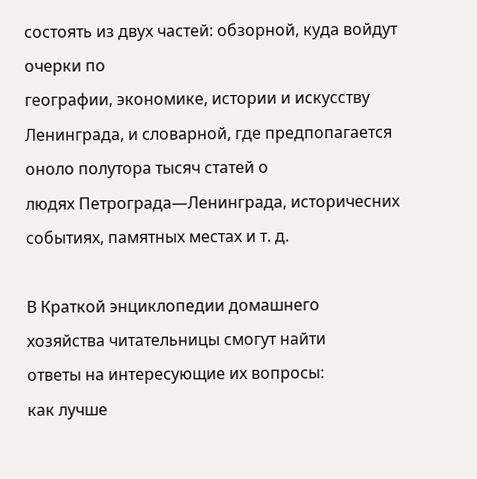состоять из двух частей: обзорной, куда войдут очерки по
географии, экономике, истории и искусству Ленинграда, и словарной, где предпопагается оноло полутора тысяч статей о
людях Петрограда—Ленинграда, историчесних событиях, памятных местах и т. д.

В Краткой энциклопедии домашнего
хозяйства читательницы смогут найти
ответы на интересующие их вопросы:
как лучше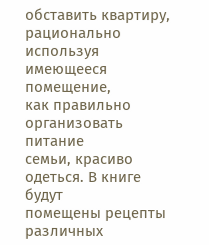обставить квартиру, рационально используя имеющееся помещение,
как правильно организовать питание
семьи, красиво одеться. В книге будут
помещены рецепты различных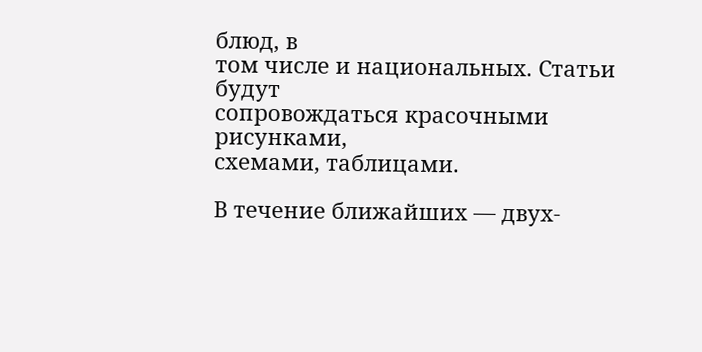блюд, в
том числе и национальных. Статьи будут
сопровождаться красочными рисунками,
схемами, таблицами.

В течение ближайших — двух-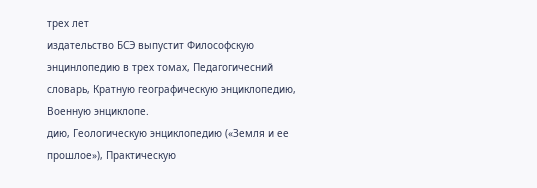трех лет
издательство БСЭ выпустит Философскую энцинлопедию в трех томах, Педагогичесний словарь, Кратную географическую энциклопедию, Военную энциклопе.
дию, Геологическую энциклопедию («Земля и ее прошлое»), Практическую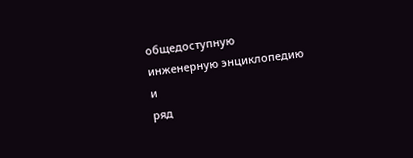общедоступную инженерную энциклопедию и
ряд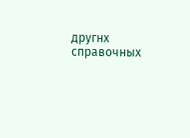другнх справочных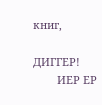книг,

ДИГГЕР!
        ИЕР ЕР